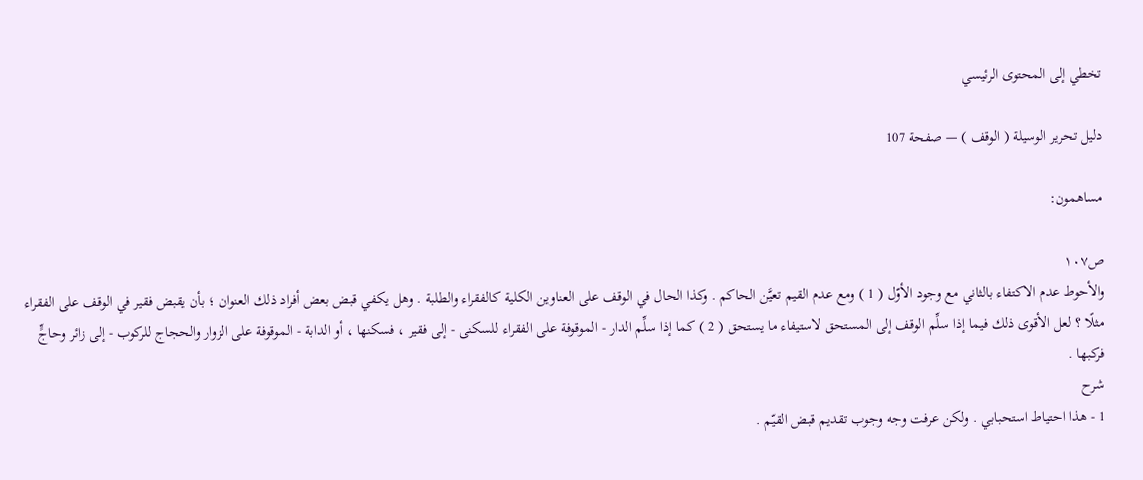تخطي إلى المحتوى الرئيسي

دليل تحرير الوسيلة ( الوقف ) — صفحة 107

مساهمون:

ص١٠٧
والأحوط عدم الاكتفاء بالثاني مع وجود الأوّل ( 1 ) ومع عدم القيم تعيَّن الحاكم . وكذا الحال في الوقف على العناوين الكلية كالفقراء والطلبة . وهل يكفي قبض بعض أفراد ذلك العنوان ؛ بأن يقبض فقير في الوقف على الفقراء مثلًا ؟ لعل الأقوى ذلك فيما إذا سلِّم الوقف إلى المستحق لاستيفاء ما يستحق ( 2 ) كما إذا سلِّم الدار - الموقوفة على الفقراء للسكنى - إلى فقير ، فسكنها ، أو الدابة - الموقوفة على الزوار والحجاج للركوب - إلى زائر وحاجٍّ فركبها .
شرح
1 - هذا احتياط استحبابي . ولكن عرفت وجه وجوب تقديم قبض القيّم .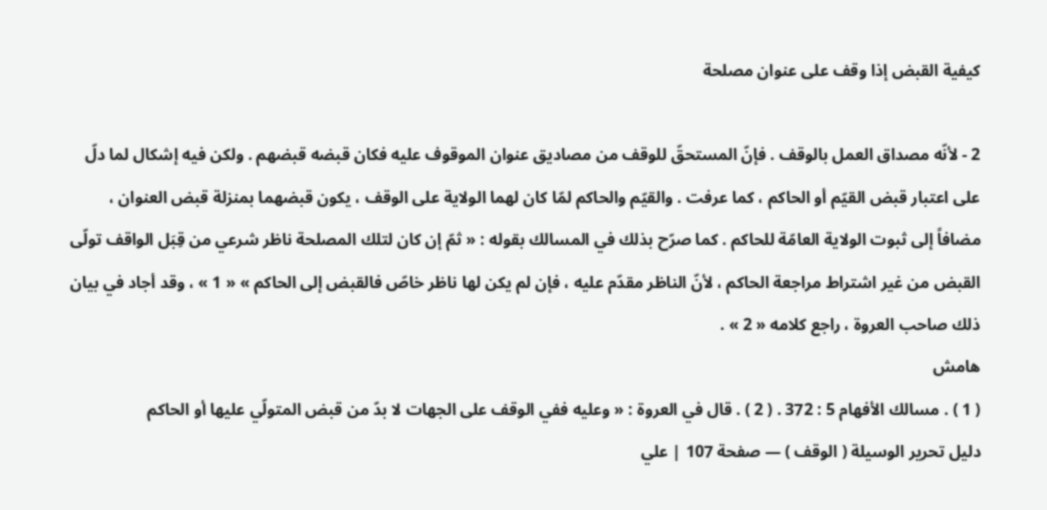كيفية القبض إذا وقف على عنوان مصلحة

2 - لأنّه مصداق العمل بالوقف . فإنّ المستحقّ للوقف من مصاديق عنوان الموقوف عليه فكان قبضه قبضهم . ولكن فيه إشكال لما دلّ على اعتبار قبض القيّم أو الحاكم ، كما عرفت . والقيّم والحاكم لمّا كان لهما الولاية على الوقف ، يكون قبضهما بمنزلة قبض العنوان ، مضافاً إلى ثبوت الولاية العامّة للحاكم . كما صرّح بذلك في المسالك بقوله : « ثمّ إن كان لتلك المصلحة ناظر شرعي من قِبَل الواقف تولّى القبض من غير اشتراط مراجعة الحاكم ، لأنّ الناظر مقدّم عليه ، فإن لم يكن لها ناظر خاصّ فالقبض إلى الحاكم » « 1 » ، وقد أجاد في بيان ذلك صاحب العروة ، راجع كلامه « 2 » .
هامش
( 1 ) . مسالك الأفهام 5 : 372 . ( 2 ) . قال في العروة : « وعليه ففي الوقف على الجهات لا بدّ من قبض المتولّي عليها أو الحاكم
دليل تحرير الوسيلة ( الوقف ) — صفحة 107 | علي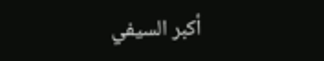أكبر السيفي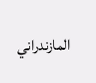المازندراني